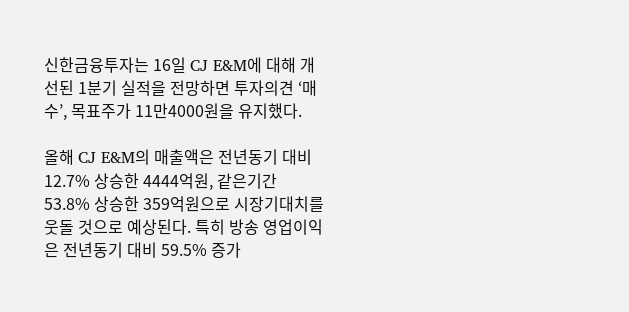신한금융투자는 16일 CJ E&M에 대해 개선된 1분기 실적을 전망하면 투자의견 ‘매수’, 목표주가 11만4000원을 유지했다.

올해 CJ E&M의 매출액은 전년동기 대비 12.7% 상승한 4444억원, 같은기간 53.8% 상승한 359억원으로 시장기대치를 웃돌 것으로 예상된다. 특히 방송 영업이익은 전년동기 대비 59.5% 증가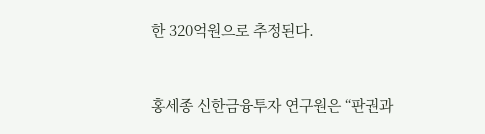한 320억원으로 추정된다.


홍세종 신한금융투자 연구원은 “판권과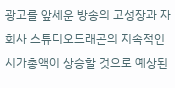광고를 앞세운 방송의 고성장과 자회사 스튜디오드래곤의 지속적인 시가총액이 상승할 것으로 예상된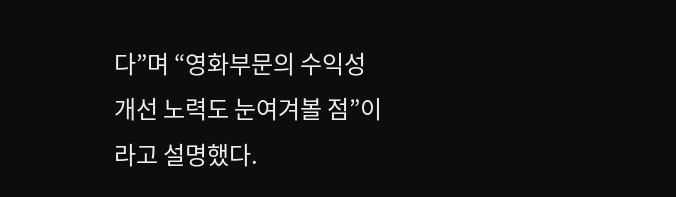다”며 “영화부문의 수익성 개선 노력도 눈여겨볼 점”이라고 설명했다.